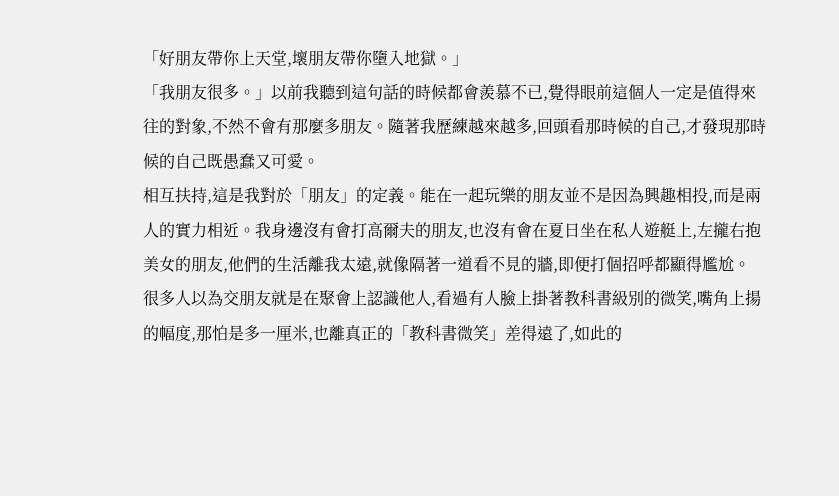「好朋友帶你上天堂,壞朋友帶你墮入地獄。」
「我朋友很多。」以前我聽到這句話的時候都會羨慕不已,覺得眼前這個人一定是值得來往的對象,不然不會有那麼多朋友。隨著我歷練越來越多,回頭看那時候的自己,才發現那時候的自己既愚蠢又可愛。
相互扶持,這是我對於「朋友」的定義。能在一起玩樂的朋友並不是因為興趣相投,而是兩人的實力相近。我身邊沒有會打高爾夫的朋友,也沒有會在夏日坐在私人遊艇上,左攏右抱美女的朋友,他們的生活離我太遠,就像隔著一道看不見的牆,即便打個招呼都顯得尷尬。
很多人以為交朋友就是在聚會上認識他人,看過有人臉上掛著教科書級別的微笑,嘴角上揚的幅度,那怕是多一厘米,也離真正的「教科書微笑」差得遠了,如此的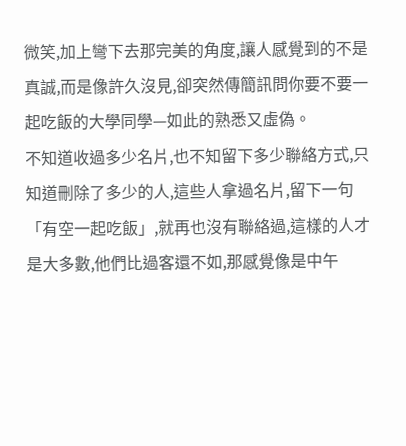微笑,加上彎下去那完美的角度,讓人感覺到的不是真誠,而是像許久沒見,卻突然傳簡訊問你要不要一起吃飯的大學同學—如此的熟悉又虛偽。
不知道收過多少名片,也不知留下多少聯絡方式,只知道刪除了多少的人,這些人拿過名片,留下一句「有空一起吃飯」,就再也沒有聯絡過,這樣的人才是大多數,他們比過客還不如,那感覺像是中午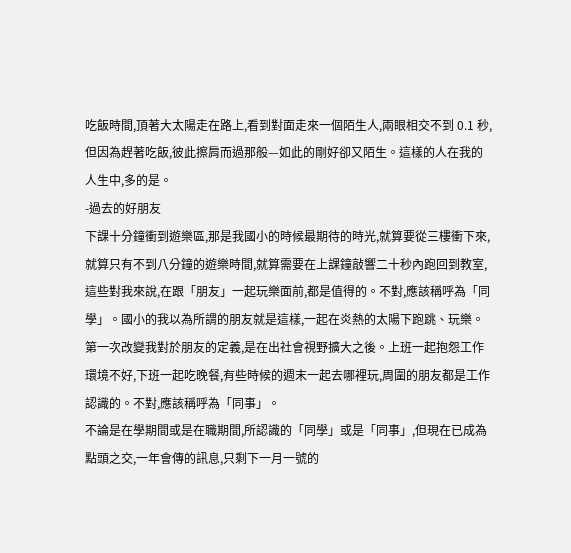吃飯時間,頂著大太陽走在路上,看到對面走來一個陌生人,兩眼相交不到 0.1 秒,但因為趕著吃飯,彼此擦肩而過那般—如此的剛好卻又陌生。這樣的人在我的人生中,多的是。
-過去的好朋友
下課十分鐘衝到遊樂區,那是我國小的時候最期待的時光,就算要從三樓衝下來,就算只有不到八分鐘的遊樂時間,就算需要在上課鐘敲響二十秒內跑回到教室,這些對我來說,在跟「朋友」一起玩樂面前,都是值得的。不對,應該稱呼為「同學」。國小的我以為所謂的朋友就是這樣,一起在炎熱的太陽下跑跳、玩樂。
第一次改變我對於朋友的定義,是在出社會視野擴大之後。上班一起抱怨工作環境不好,下班一起吃晚餐,有些時候的週末一起去哪裡玩,周圍的朋友都是工作認識的。不對,應該稱呼為「同事」。
不論是在學期間或是在職期間,所認識的「同學」或是「同事」,但現在已成為點頭之交,一年會傳的訊息,只剩下一月一號的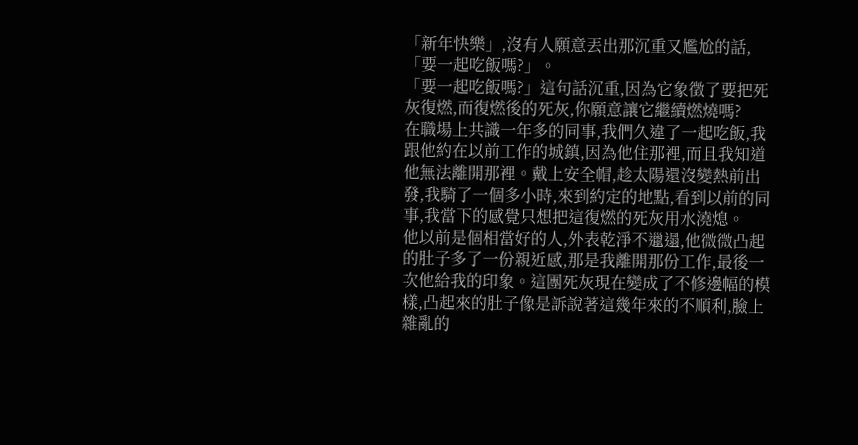「新年快樂」,沒有人願意丟出那沉重又尷尬的話,「要一起吃飯嗎?」。
「要一起吃飯嗎?」這句話沉重,因為它象徵了要把死灰復燃,而復燃後的死灰,你願意讓它繼續燃燒嗎?
在職場上共識一年多的同事,我們久違了一起吃飯,我跟他約在以前工作的城鎮,因為他住那裡,而且我知道他無法離開那裡。戴上安全帽,趁太陽還沒變熱前出發,我騎了一個多小時,來到約定的地點,看到以前的同事,我當下的感覺只想把這復燃的死灰用水澆熄。
他以前是個相當好的人,外表乾淨不邋遢,他微微凸起的肚子多了一份親近感,那是我離開那份工作,最後一次他給我的印象。這團死灰現在變成了不修邊幅的模樣,凸起來的肚子像是訴說著這幾年來的不順利,臉上雜亂的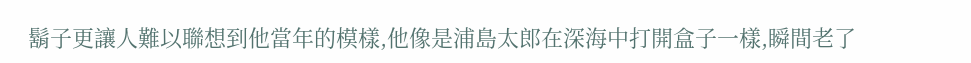鬍子更讓人難以聯想到他當年的模樣,他像是浦島太郎在深海中打開盒子一樣,瞬間老了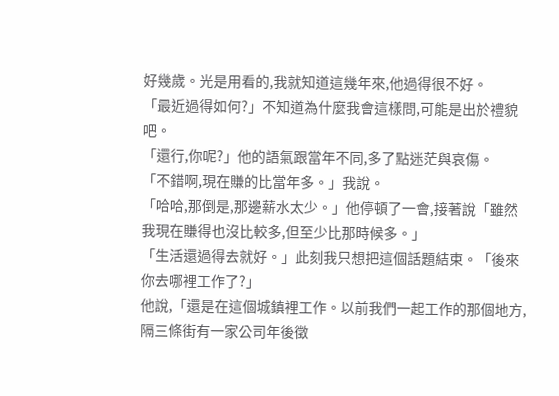好幾歲。光是用看的,我就知道這幾年來,他過得很不好。
「最近過得如何?」不知道為什麼我會這樣問,可能是出於禮貌吧。
「還行,你呢?」他的語氣跟當年不同,多了點迷茫與哀傷。
「不錯啊,現在賺的比當年多。」我說。
「哈哈,那倒是,那邊薪水太少。」他停頓了一會,接著說「雖然我現在賺得也沒比較多,但至少比那時候多。」
「生活還過得去就好。」此刻我只想把這個話題結束。「後來你去哪裡工作了?」
他說,「還是在這個城鎮裡工作。以前我們一起工作的那個地方,隔三條街有一家公司年後徵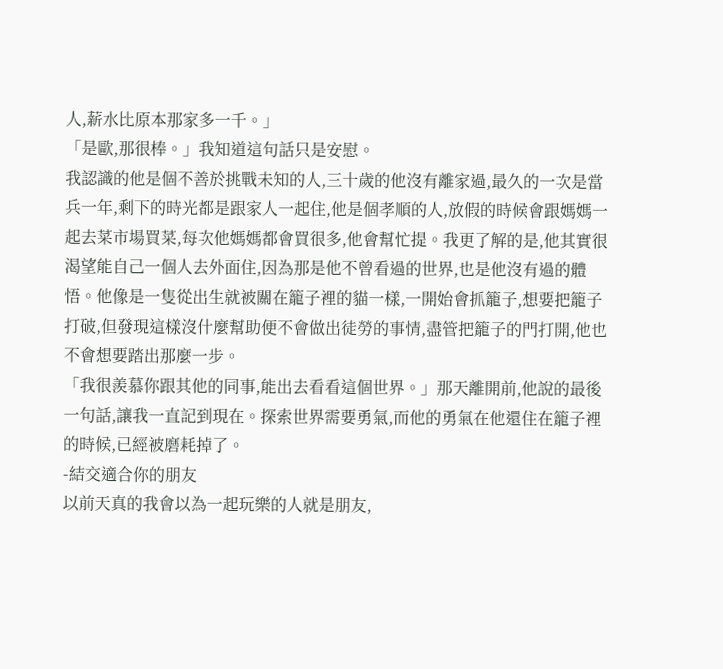人,薪水比原本那家多一千。」
「是歐,那很棒。」我知道這句話只是安慰。
我認識的他是個不善於挑戰未知的人,三十歲的他沒有離家過,最久的一次是當兵一年,剩下的時光都是跟家人一起住,他是個孝順的人,放假的時候會跟媽媽一起去菜市場買菜,每次他媽媽都會買很多,他會幫忙提。我更了解的是,他其實很渴望能自己一個人去外面住,因為那是他不曾看過的世界,也是他沒有過的體悟。他像是一隻從出生就被關在籠子裡的貓一樣,一開始會抓籠子,想要把籠子打破,但發現這樣沒什麼幫助便不會做出徒勞的事情,盡管把籠子的門打開,他也不會想要踏出那麼一步。
「我很羨慕你跟其他的同事,能出去看看這個世界。」那天離開前,他說的最後一句話,讓我一直記到現在。探索世界需要勇氣,而他的勇氣在他還住在籠子裡的時候,已經被磨耗掉了。
-結交適合你的朋友
以前天真的我會以為一起玩樂的人就是朋友,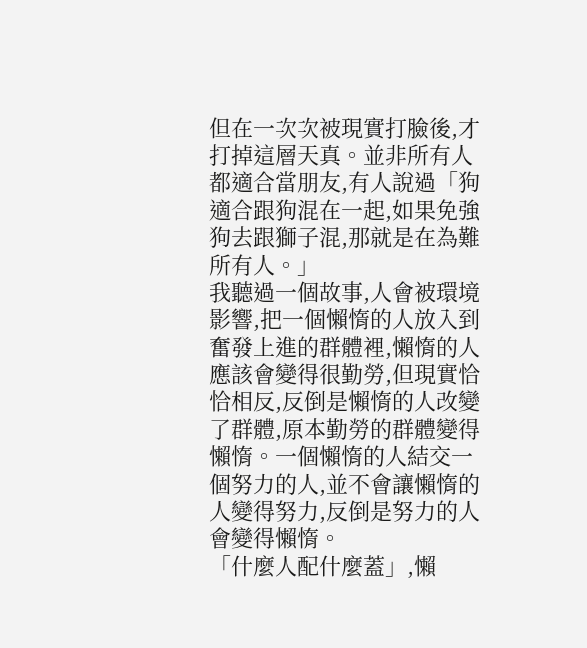但在一次次被現實打臉後,才打掉這層天真。並非所有人都適合當朋友,有人說過「狗適合跟狗混在一起,如果免強狗去跟獅子混,那就是在為難所有人。」
我聽過一個故事,人會被環境影響,把一個懶惰的人放入到奮發上進的群體裡,懶惰的人應該會變得很勤勞,但現實恰恰相反,反倒是懶惰的人改變了群體,原本勤勞的群體變得懶惰。一個懶惰的人結交一個努力的人,並不會讓懶惰的人變得努力,反倒是努力的人會變得懶惰。
「什麼人配什麼蓋」,懶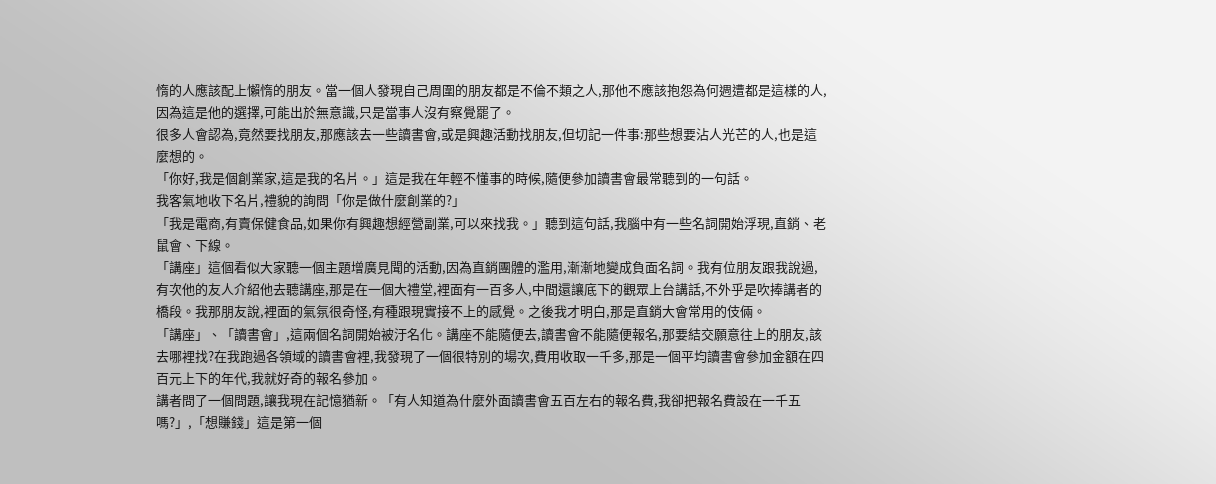惰的人應該配上懶惰的朋友。當一個人發現自己周圍的朋友都是不倫不類之人,那他不應該抱怨為何週遭都是這樣的人,因為這是他的選擇,可能出於無意識,只是當事人沒有察覺罷了。
很多人會認為,竟然要找朋友,那應該去一些讀書會,或是興趣活動找朋友,但切記一件事:那些想要沾人光芒的人,也是這麼想的。
「你好,我是個創業家,這是我的名片。」這是我在年輕不懂事的時候,隨便參加讀書會最常聽到的一句話。
我客氣地收下名片,禮貌的詢問「你是做什麼創業的?」
「我是電商,有賣保健食品,如果你有興趣想經營副業,可以來找我。」聽到這句話,我腦中有一些名詞開始浮現,直銷、老鼠會、下線。
「講座」這個看似大家聽一個主題增廣見聞的活動,因為直銷團體的濫用,漸漸地變成負面名詞。我有位朋友跟我說過,有次他的友人介紹他去聽講座,那是在一個大禮堂,裡面有一百多人,中間還讓底下的觀眾上台講話,不外乎是吹捧講者的橋段。我那朋友說,裡面的氣氛很奇怪,有種跟現實接不上的感覺。之後我才明白,那是直銷大會常用的伎倆。
「講座」、「讀書會」,這兩個名詞開始被汙名化。講座不能隨便去,讀書會不能隨便報名,那要結交願意往上的朋友,該去哪裡找?在我跑過各領域的讀書會裡,我發現了一個很特別的場次,費用收取一千多,那是一個平均讀書會參加金額在四百元上下的年代,我就好奇的報名參加。
講者問了一個問題,讓我現在記憶猶新。「有人知道為什麼外面讀書會五百左右的報名費,我卻把報名費設在一千五嗎?」,「想賺錢」這是第一個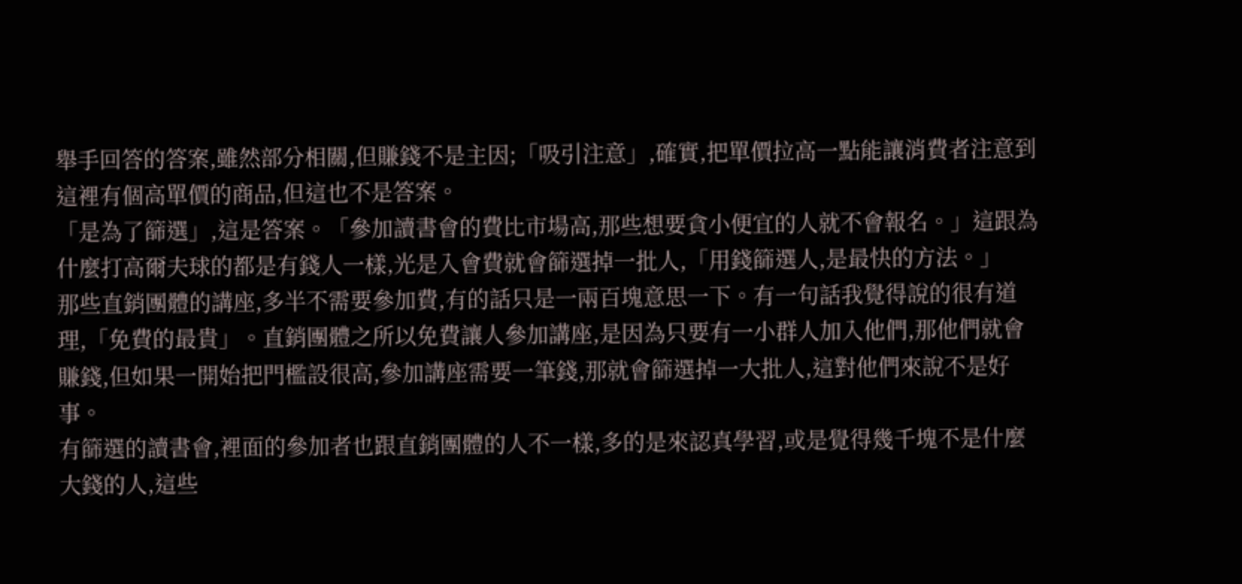舉手回答的答案,雖然部分相關,但賺錢不是主因;「吸引注意」,確實,把單價拉高一點能讓消費者注意到這裡有個高單價的商品,但這也不是答案。
「是為了篩選」,這是答案。「參加讀書會的費比市場高,那些想要貪小便宜的人就不會報名。」這跟為什麼打高爾夫球的都是有錢人一樣,光是入會費就會篩選掉一批人,「用錢篩選人,是最快的方法。」
那些直銷團體的講座,多半不需要參加費,有的話只是一兩百塊意思一下。有一句話我覺得說的很有道理,「免費的最貴」。直銷團體之所以免費讓人參加講座,是因為只要有一小群人加入他們,那他們就會賺錢,但如果一開始把門檻設很高,參加講座需要一筆錢,那就會篩選掉一大批人,這對他們來說不是好事。
有篩選的讀書會,裡面的參加者也跟直銷團體的人不一樣,多的是來認真學習,或是覺得幾千塊不是什麼大錢的人,這些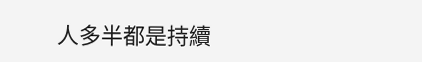人多半都是持續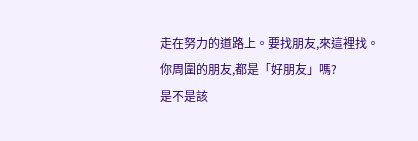走在努力的道路上。要找朋友,來這裡找。
你周圍的朋友,都是「好朋友」嗎?
是不是該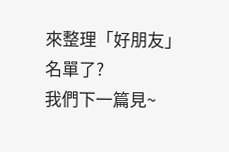來整理「好朋友」名單了?
我們下一篇見~